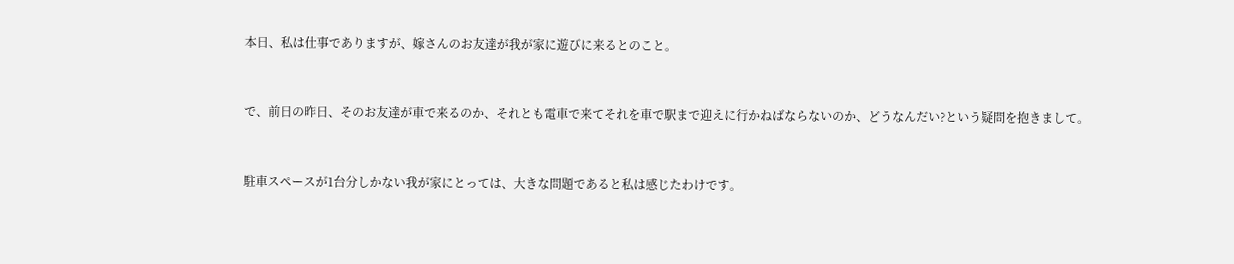本日、私は仕事でありますが、嫁さんのお友達が我が家に遊びに来るとのこと。


で、前日の昨日、そのお友達が車で来るのか、それとも電車で来てそれを車で駅まで迎えに行かねばならないのか、どうなんだい?という疑問を抱きまして。


駐車スペースが1台分しかない我が家にとっては、大きな問題であると私は感じたわけです。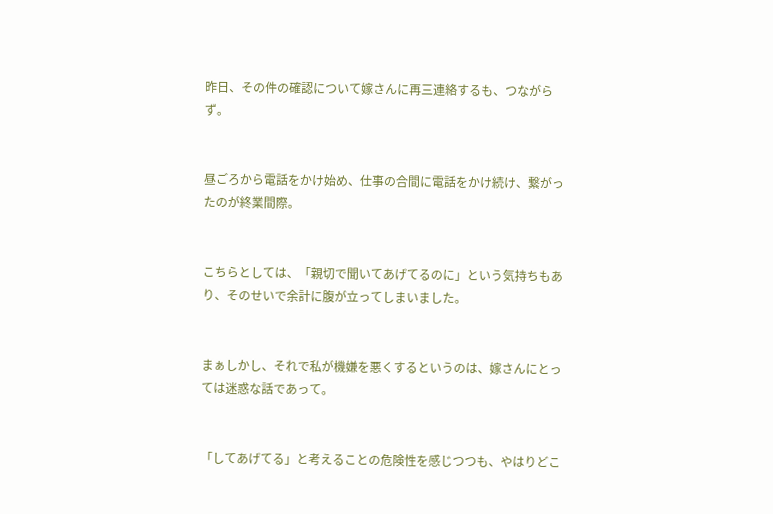昨日、その件の確認について嫁さんに再三連絡するも、つながらず。


昼ごろから電話をかけ始め、仕事の合間に電話をかけ続け、繋がったのが終業間際。


こちらとしては、「親切で聞いてあげてるのに」という気持ちもあり、そのせいで余計に腹が立ってしまいました。


まぁしかし、それで私が機嫌を悪くするというのは、嫁さんにとっては迷惑な話であって。


「してあげてる」と考えることの危険性を感じつつも、やはりどこ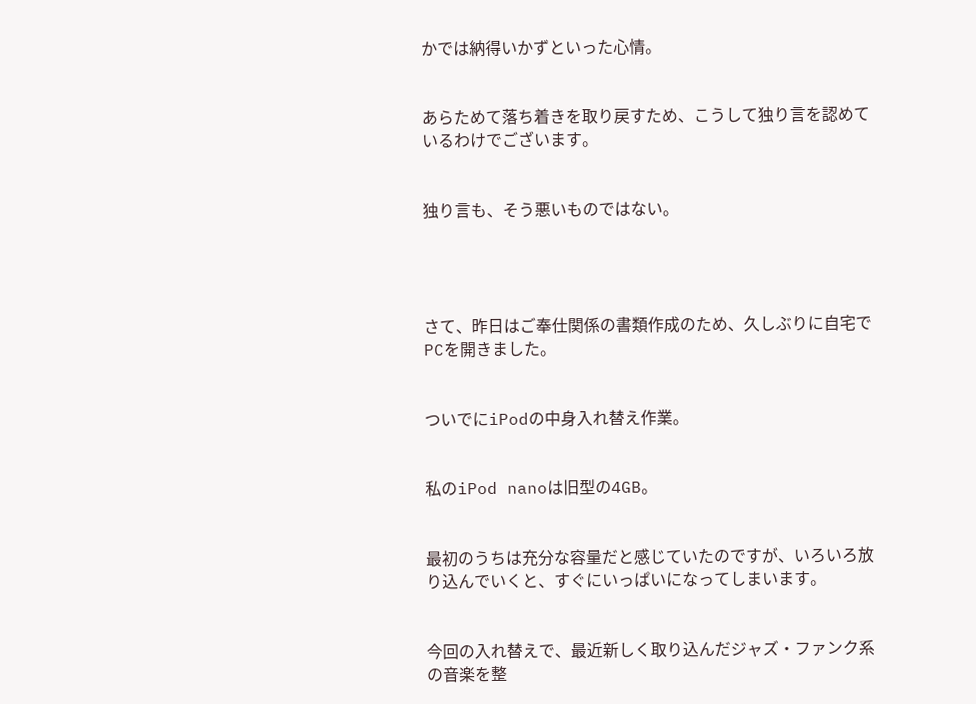かでは納得いかずといった心情。


あらためて落ち着きを取り戻すため、こうして独り言を認めているわけでございます。


独り言も、そう悪いものではない。




さて、昨日はご奉仕関係の書類作成のため、久しぶりに自宅でPCを開きました。


ついでにiPodの中身入れ替え作業。


私のiPod nanoは旧型の4GB。


最初のうちは充分な容量だと感じていたのですが、いろいろ放り込んでいくと、すぐにいっぱいになってしまいます。


今回の入れ替えで、最近新しく取り込んだジャズ・ファンク系の音楽を整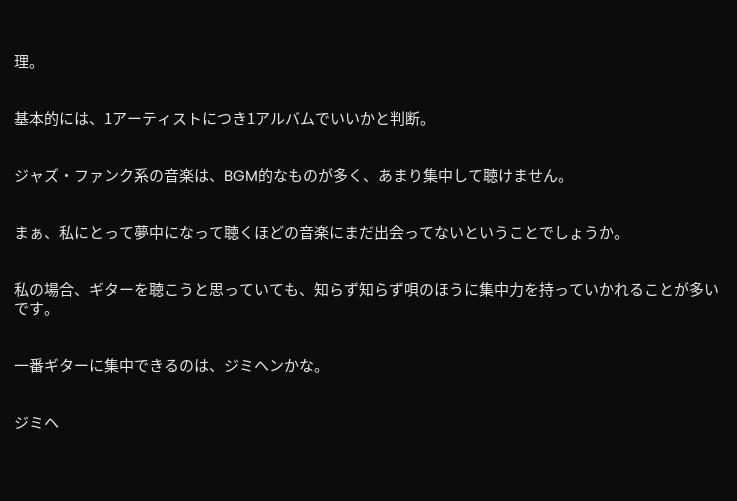理。


基本的には、1アーティストにつき1アルバムでいいかと判断。


ジャズ・ファンク系の音楽は、BGM的なものが多く、あまり集中して聴けません。


まぁ、私にとって夢中になって聴くほどの音楽にまだ出会ってないということでしょうか。


私の場合、ギターを聴こうと思っていても、知らず知らず唄のほうに集中力を持っていかれることが多いです。


一番ギターに集中できるのは、ジミヘンかな。


ジミヘ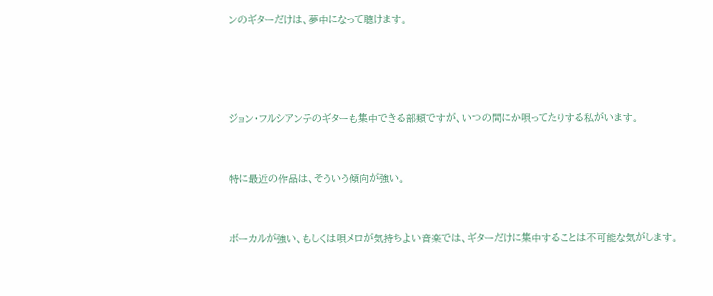ンのギターだけは、夢中になって聴けます。




ジョン・フルシアンテのギターも集中できる部類ですが、いつの間にか唄ってたりする私がいます。


特に最近の作品は、そういう傾向が強い。


ボーカルが強い、もしくは唄メロが気持ちよい音楽では、ギターだけに集中することは不可能な気がします。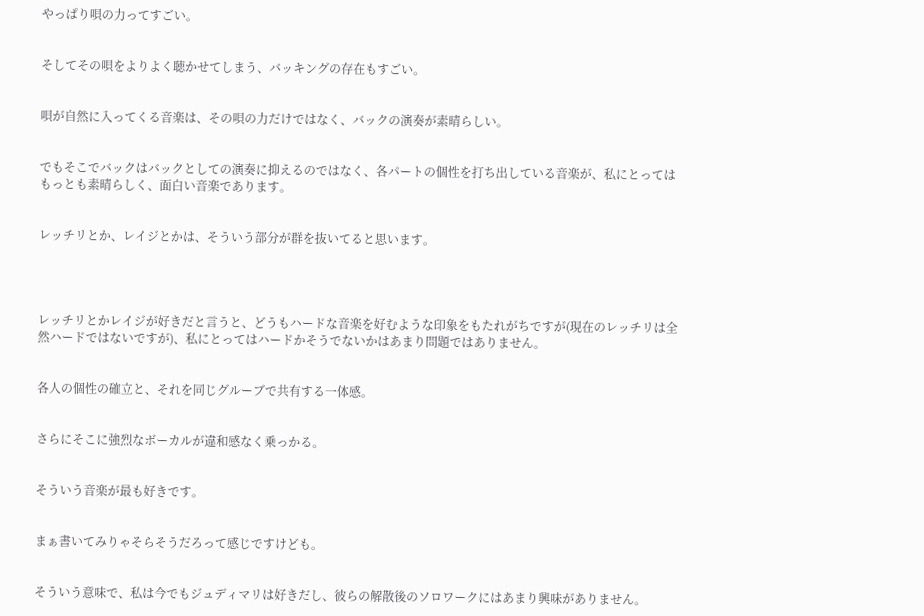やっぱり唄の力ってすごい。


そしてその唄をよりよく聴かせてしまう、バッキングの存在もすごい。


唄が自然に入ってくる音楽は、その唄の力だけではなく、バックの演奏が素晴らしい。


でもそこでバックはバックとしての演奏に抑えるのではなく、各パートの個性を打ち出している音楽が、私にとってはもっとも素晴らしく、面白い音楽であります。


レッチリとか、レイジとかは、そういう部分が群を抜いてると思います。




レッチリとかレイジが好きだと言うと、どうもハードな音楽を好むような印象をもたれがちですが(現在のレッチリは全然ハードではないですが)、私にとってはハードかそうでないかはあまり問題ではありません。


各人の個性の確立と、それを同じグルーブで共有する一体感。


さらにそこに強烈なボーカルが違和感なく乗っかる。


そういう音楽が最も好きです。


まぁ書いてみりゃそらそうだろって感じですけども。


そういう意味で、私は今でもジュディマリは好きだし、彼らの解散後のソロワークにはあまり興味がありません。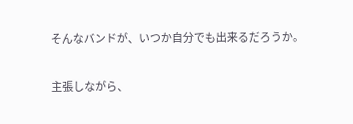そんなバンドが、いつか自分でも出来るだろうか。


主張しながら、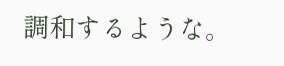調和するような。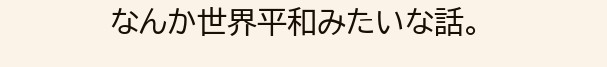なんか世界平和みたいな話。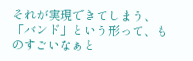それが実現できてしまう、「バンド」という形って、ものすごいなぁと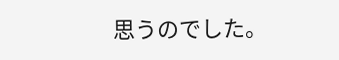思うのでした。